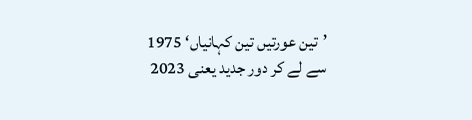’تین عورتیں تین کہانیاں‘ 1975 سے لے کر دور جدید یعنی 2023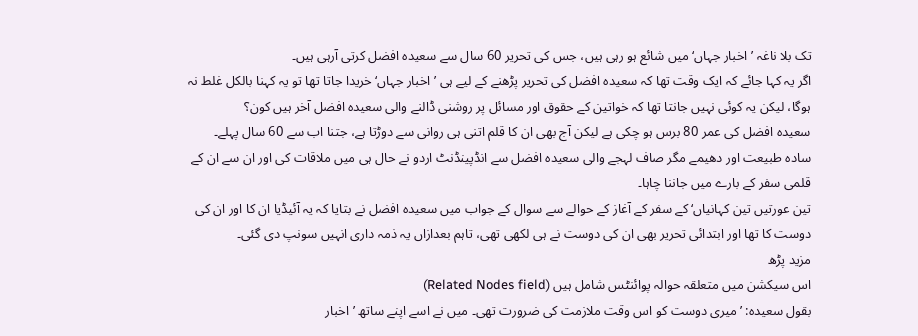تک بلا ناغہ ’اخبار جہاں‘ میں شائع ہو رہی ہیں، جس کی تحریر 60 سال سے سعیدہ افضل کرتی آرہی ہیں۔
اگر یہ کہا جائے کہ ایک وقت تھا کہ سعیدہ افضل کی تحریر پڑھنے کے لیے ہی ’اخبار جہاں‘ خریدا جاتا تھا تو یہ کہنا بالکل غلط نہ ہوگا، لیکن یہ کوئی نہیں جانتا تھا کہ خواتین کے حقوق اور مسائل پر روشنی ڈالنے والی سعیدہ افضل آخر ہیں کون؟
سعیدہ افضل کی عمر 80 برس ہو چکی ہے لیکن آج بھی ان کا قلم اتنی ہی روانی سے دوڑتا ہے، جتنا اب سے 60 سال پہلے۔
سادہ طبیعت اور دھیمے مگر صاف لہجے والی سعیدہ افضل سے انڈپینڈنٹ اردو نے حال ہی میں ملاقات کی اور ان سے ان کے قلمی سفر کے بارے میں جاننا چاہا۔
تین عورتیں تین کہانیاں‘ کے سفر کے آغاز کے حوالے سے سوال کے جواب میں سعیدہ افضل نے بتایا کہ یہ آئیڈیا ان کا اور ان کی دوست کا تھا اور ابتدائی تحریر بھی ان کی دوست نے ہی لکھی تھی، تاہم بعدازاں یہ ذمہ داری انہیں سونپ دی گئی۔
مزید پڑھ
اس سیکشن میں متعلقہ حوالہ پوائنٹس شامل ہیں (Related Nodes field)
بقول سعیدہ: ’میری دوست کو اس وقت ملازمت کی ضرورت تھی۔ میں نے اسے اپنے ساتھ ’اخبار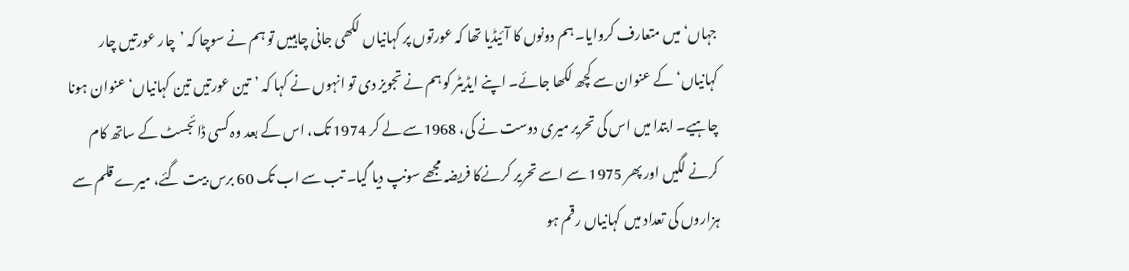جہاں‘ میں متعارف کروایا۔ ہم دونوں کا آئیڈیا تھا کہ عورتوں پر کہانیاں لکھی جانی چاہییں تو ہم نے سوچا کہ ’چار عورتیں چار کہانیاں‘ کے عنوان سے کچھ لکھا جائے۔ اپنے ایڈیٹر کو ہم نے تجویز دی تو انہوں نے کہا کہ ’تین عورتیں تین کہانیاں‘ عنوان ہونا چاہیے۔ ابتدا میں اس کی تحریر میری دوست نے کی، 1968سے لے کر 1974 تک، اس کے بعد وہ کسی ڈائجسٹ کے ساتھ کام کرنے لگیں اور پھر 1975 سے اسے تحریر کرنےکا فریضہ مجھے سونپ دیا گیا۔ تب سے اب تک 60 برس بیت گئے، میرے قلم سے ہزاروں کی تعداد میں کہانیاں رقم ہو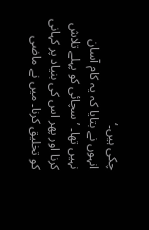چکی ہیں۔‘
انہوں نے بتایا کہ یہ کام آسان نہیں تھا۔ ’سچائی کو پہلے تلاش کرنا اور پھر اس کی بنیاد پر کہانی کو تخلیق کرنا۔ میں نے ماضی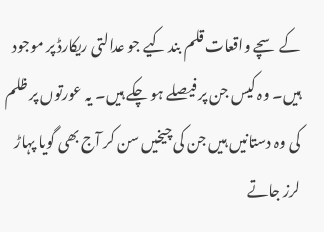کے سچے واقعات قلم بند کیے جو عدالتی ریکارڈ پر موجود ہیں۔ وہ کیس جن پر فیصلے ہو چکے ہیں۔ یہ عورتوں پر ظلم کی وہ دستانیں ہیں جن کی چیخیں سن کر آج بھی گویا پہاڑ لرز جاتے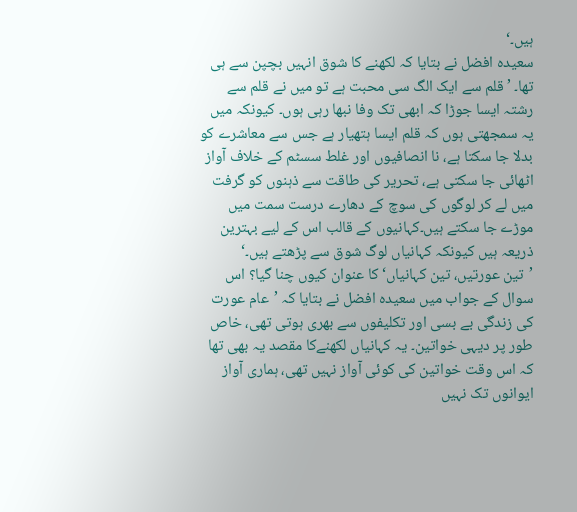ہیں۔‘
سعیدہ افضل نے بتایا کہ لکھنے کا شوق انہیں بچپن سے ہی تھا۔ ’قلم سے ایک الگ سی محبت ہے تو میں نے قلم سے رشتہ ایسا جوڑا کہ ابھی تک وفا نبھا رہی ہوں۔ کیونکہ میں یہ سمجھتی ہوں کہ قلم ایسا ہتھیار ہے جس سے معاشرے کو بدلا جا سکتا ہے، نا انصافیوں اور غلط سسٹم کے خلاف آواز اٹھائی جا سکتی ہے، تحریر کی طاقت سے ذہنوں کو گرفت میں لے کر لوگوں کی سوچ کے دھارے درست سمت میں موڑے جا سکتے ہیں۔کہانیوں کے قالب اس کے لیے بہترین ذریعہ ہیں کیونکہ کہانیاں لوگ شوق سے پڑھتے ہیں۔‘
’تین عورتیں، تین کہانیاں‘ کا عنوان کیوں چنا گیا؟ اس سوال کے جواب میں سعیدہ افضل نے بتایا کہ ’عام عورت کی زندگی بے بسی اور تکلیفوں سے بھری ہوتی تھی، خاص طور پر دیہی خواتین۔ یہ کہانیاں لکھنےکا مقصد یہ بھی تھا کہ اس وقت خواتین کی کوئی آواز نہیں تھی، ہماری آواز ایوانوں تک نہیں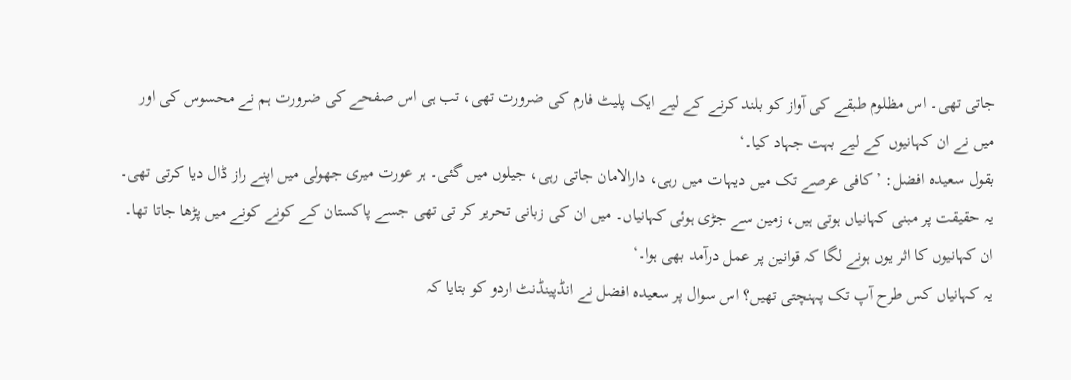جاتی تھی۔ اس مظلوم طبقے کی آواز کو بلند کرنے کے لیے ایک پلیٹ فارم کی ضرورت تھی، تب ہی اس صفحے کی ضرورت ہم نے محسوس کی اور میں نے ان کہانیوں کے لیے بہت جہاد کیا۔‘
بقول سعیدہ افضل: ’کافی عرصے تک میں دیہات میں رہی، دارالامان جاتی رہی، جیلوں میں گئی۔ ہر عورت میری جھولی میں اپنے راز ڈال دیا کرتی تھی۔ یہ حقیقت پر مبنی کہانیاں ہوتی ہیں، زمین سے جڑی ہوئی کہانیاں۔ میں ان کی زبانی تحریر کر تی تھی جسے پاکستان کے کونے کونے میں پڑھا جاتا تھا۔ ان کہانیوں کا اثر یوں ہونے لگا کہ قوانین پر عمل درآمد بھی ہوا۔‘
یہ کہانیاں کس طرح آپ تک پہنچتی تھیں؟ اس سوال پر سعیدہ افضل نے انڈپینڈنٹ اردو کو بتایا کہ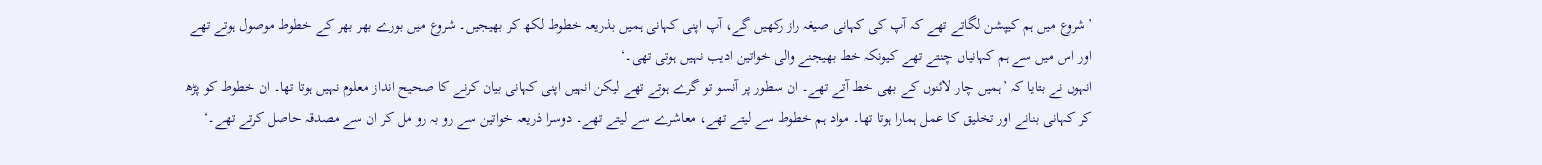’شروع میں ہم کیپشن لگاتے تھے کہ آپ کی کہانی صیغہ راز رکھیں گے، آپ اپنی کہانی ہمیں بذریعہ خطوط لکھ کر بھیجیں۔ شروع میں بورے بھر بھر کے خطوط موصول ہوتے تھے اور اس میں سے ہم کہانیاں چنتے تھے کیونکہ خط بھیجنے والی خواتین ادیب نہیں ہوتی تھی۔‘
انہوں نے بتایا کہ ’ہمیں چار لائنوں کے بھی خط آتے تھے۔ ان سطور پر آنسو تو گرے ہوتے تھے لیکن انہیں اپنی کہانی بیان کرنے کا صحیح انداز معلوم نہیں ہوتا تھا۔ ان خطوط کو پڑھ کر کہانی بنانے اور تخلیق کا عمل ہمارا ہوتا تھا۔ مواد ہم خطوط سے لیتے تھے، معاشرے سے لیتے تھے۔ دوسرا ذریعہ خواتین سے رو بہ رو مل کر ان سے مصدقہ حاصل کرتے تھے۔‘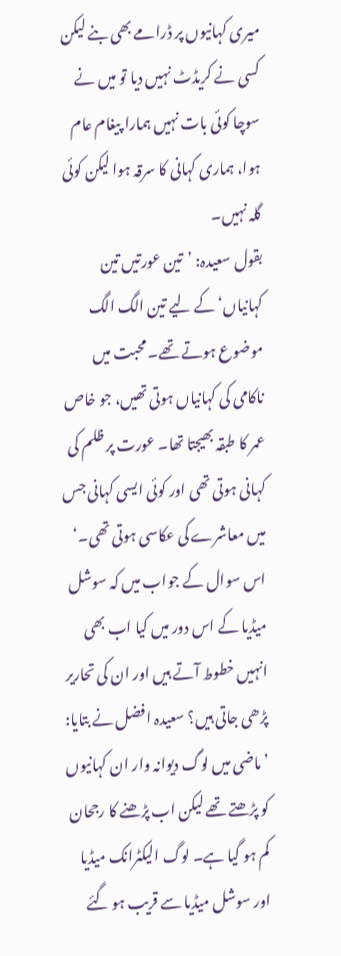میری کہانیوں پر ڈرامے بھی بنے لیکن کسی نے کریڈٹ نہیں دیا تو میں نے سوچا کوئی بات نہیں ہمارا پیغام عام ہوا، ہماری کہانی کا سرقہ ہوا لیکن کوئی گلہ نہیں۔
بقول سعیدہ: ’تین عورتیں تین کہانیاں‘ کے لیے تین الگ الگ موضوع ہوتے تھے۔ محبت میں ناکامی کی کہانیاں ہوتی تھیں، جو خاص عمر کا طبقہ بھیجتا تھا۔ عورت پر ظلم کی کہانی ہوتی تھی اور کوئی ایسی کہانی جس میں معاشرے کی عکاسی ہوتی تھی۔‘
اس سوال کے جواب میں کہ سوشل میڈیا کے اس دور میں کیا اب بھی انہیں خطوط آتے ہیں اور ان کی تحاریر پڑھی جاتی ہیں؟ سعیدہ افضل نے بتایا: ’ماضی میں لوگ دیوانہ وار ان کہانیوں کو پڑھتے تھے لیکن اب پڑھنے کا رجحان کم ہو گیا ہے۔ لوگ الیکٹرانک میڈیا اور سوشل میڈیا سے قریب ہو گئے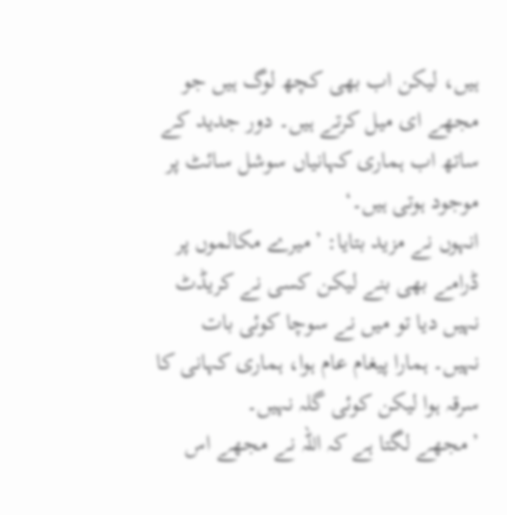ہیں، لیکن اب بھی کچھ لوگ ہیں جو مجھے ای میل کرتے ہیں۔ دور جدید کے ساتھ اب ہماری کہانیاں سوشل سائٹ پر موجود ہوتی ہیں۔‘
انہوں نے مزید بتایا: ’میرے مکالموں پر ڈرامے بھی بنے لیکن کسی نے کریڈٹ نہیں دیا تو میں نے سوچا کوئی بات نہیں۔ ہمارا پیغام عام ہوا، ہماری کہانی کا سرقہ ہوا لیکن کوئی گلہ نہیں۔
’مجھے لگتا ہے کہ اللہ نے مجھے اس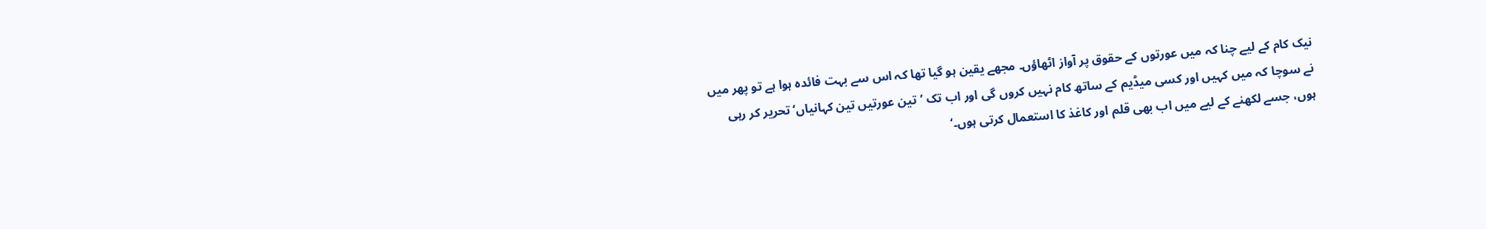نیک کام کے لیے چنا کہ میں عورتوں کے حقوق پر آواز اٹھاؤں۔ مجھے یقین ہو گیا تھا کہ اس سے بہت فائدہ ہوا ہے تو پھر میں نے سوچا کہ میں کہیں اور کسی میڈیم کے ساتھ کام نہیں کروں گی اور اب تک ’تین عورتیں تین کہانیاں‘ تحریر کر رہی ہوں، جسے لکھنے کے لیے میں اب بھی قلم اور کاغذ کا استعمال کرتی ہوں۔‘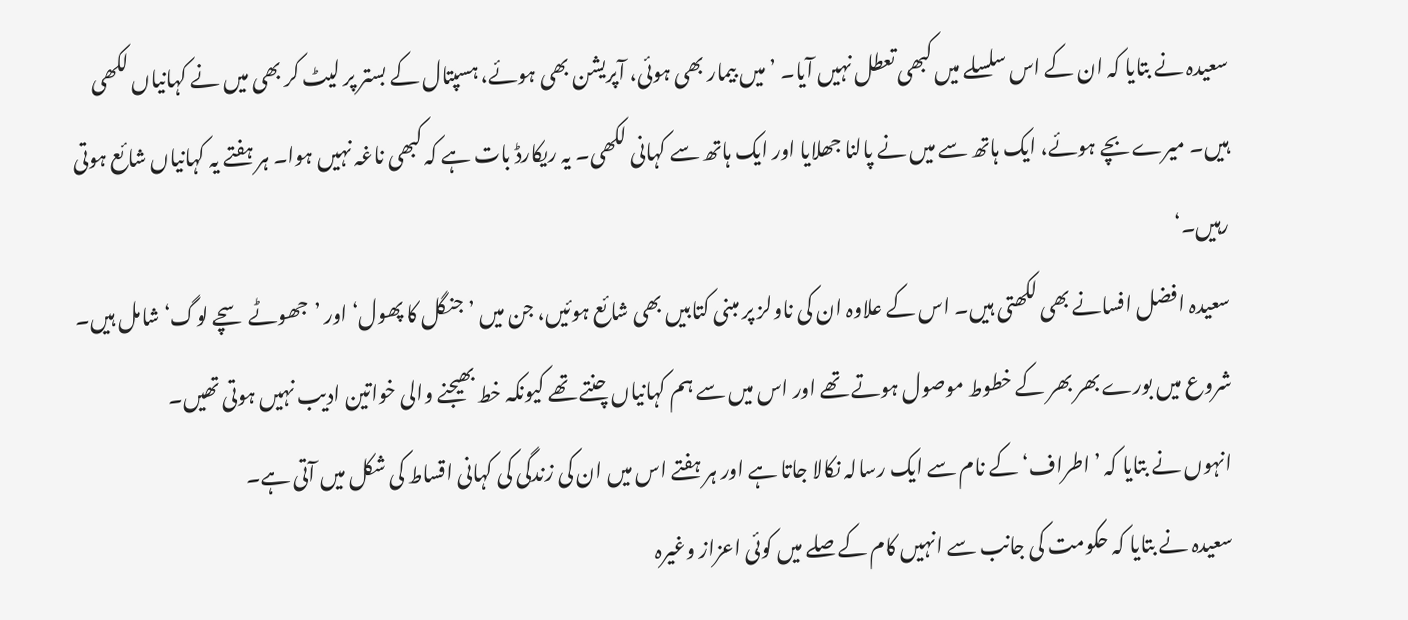سعیدہ نے بتایا کہ ان کے اس سلسلے میں کبھی تعطل نہیں آیا۔ ’میں بیمار بھی ہوئی، آپریشن بھی ہوئے، ہسپتال کے بستر پر لیٹ کر بھی میں نے کہانیاں لکھی ہیں۔ میرے بچے ہوئے، ایک ہاتھ سے میں نے پالنا جھلایا اور ایک ہاتھ سے کہانی لکھی۔ یہ ریکارڈ بات ہے کہ کبھی ناغہ نہیں ہوا۔ ہر ہفتے یہ کہانیاں شائع ہوتی رہیں۔‘
سعیدہ افضل افسانے بھی لکھتی ہیں۔ اس کے علاوہ ان کی ناولز پر مبنی کتابیں بھی شائع ہوئیں، جن میں ’جنگل کا پھول‘ اور ’جھوٹے سچے لوگ‘ شامل ہیں۔
شروع میں بورے بھر بھر کے خطوط موصول ہوتے تھے اور اس میں سے ہم کہانیاں چنتے تھے کیونکہ خط بھیجنے والی خواتین ادیب نہیں ہوتی تھیں۔
انہوں نے بتایا کہ ’اطراف‘ کے نام سے ایک رسالہ نکالا جاتا ہے اور ہر ہفتے اس میں ان کی زندگی کی کہانی اقساط کی شکل میں آتی ہے۔
سعیدہ نے بتایا کہ حکومت کی جانب سے انہیں کام کے صلے میں کوئی اعزاز وغیرہ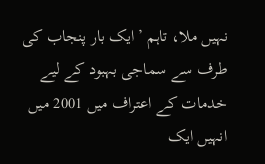نہیں ملا، تاہم ’ایک بار پنجاب کی طرف سے سماجی بہبود کے لیے خدمات کے اعتراف میں 2001 میں انہیں ایک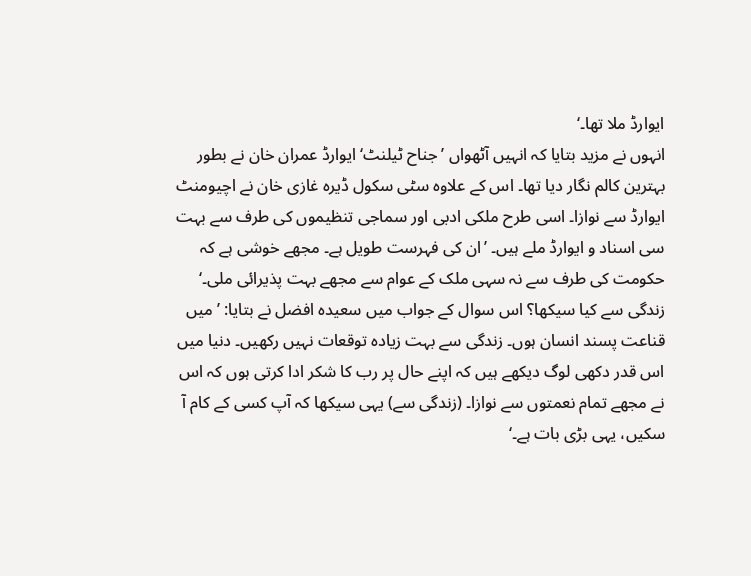ایوارڈ ملا تھا۔‘
انہوں نے مزید بتایا کہ انہیں آٹھواں ’جناح ٹیلنٹ‘ ایوارڈ عمران خان نے بطور بہترین کالم نگار دیا تھا۔ اس کے علاوہ سٹی سکول ڈیرہ غازی خان نے اچیومنٹ ایوارڈ سے نوازا۔ اسی طرح ملکی ادبی اور سماجی تنظیموں کی طرف سے بہت سی اسناد و ایوارڈ ملے ہیں۔ ’ان کی فہرست طویل ہے۔ مجھے خوشی ہے کہ حکومت کی طرف سے نہ سہی ملک کے عوام سے مجھے بہت پذیرائی ملی۔‘
زندگی سے کیا سیکھا؟ اس سوال کے جواب میں سعیدہ افضل نے بتایا: ’میں قناعت پسند انسان ہوں۔ زندگی سے بہت زیادہ توقعات نہیں رکھیں۔ دنیا میں اس قدر دکھی لوگ دیکھے ہیں کہ اپنے حال پر رب کا شکر ادا کرتی ہوں کہ اس نے مجھے تمام نعمتوں سے نوازا۔ (زندگی سے) یہی سیکھا کہ آپ کسی کے کام آ سکیں، یہی بڑی بات ہے۔‘